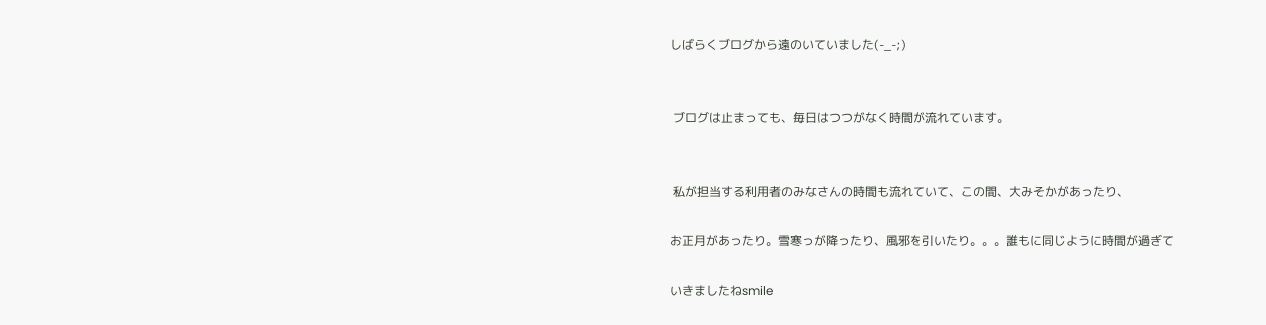しばらくブログから遠のいていました(-_-;)


 ブログは止まっても、毎日はつつがなく時間が流れています。


 私が担当する利用者のみなさんの時間も流れていて、この間、大みそかがあったり、

お正月があったり。雪寒っが降ったり、風邪を引いたり。。。誰もに同じように時間が過ぎて

いきましたねsmile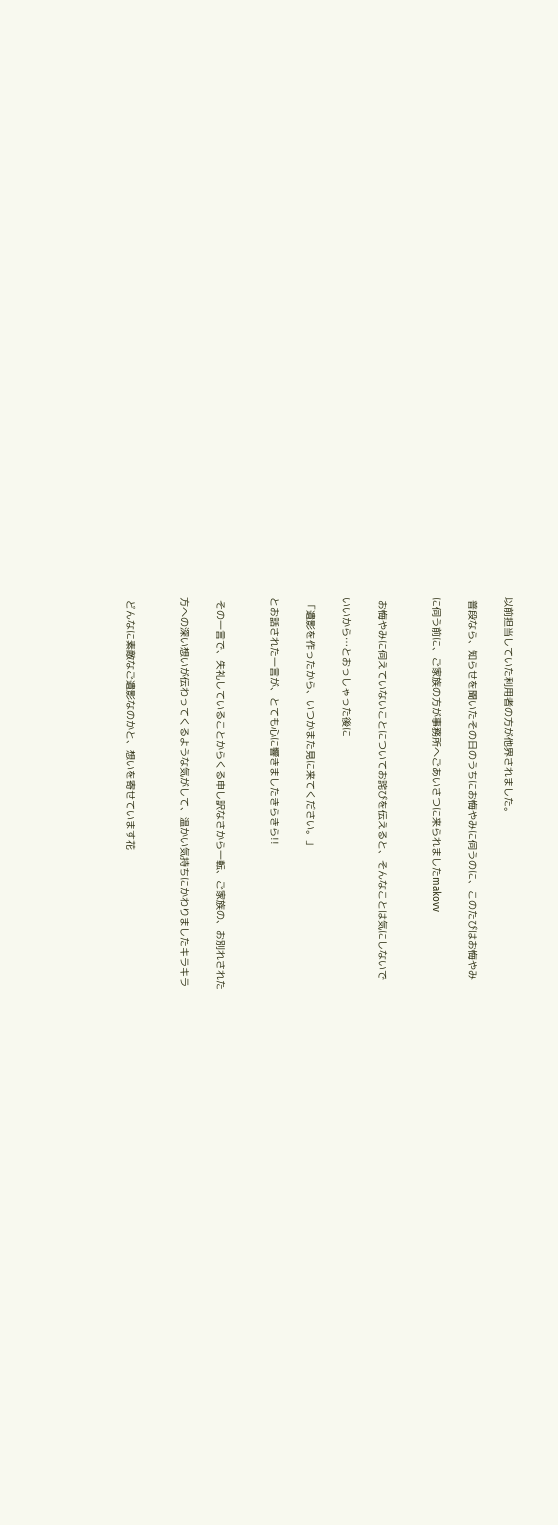以前担当していた利用者の方が他界されました。

 普段なら、知らせを聞いたその日のうちにお悔やみに伺うのに、このたびはお悔やみ

に伺う前に、ご家族の方が事務所へごあいさつに来られましたmakovv


 お悔やみに伺えていないことについてお詫びを伝えると、そんなことは気にしないで

いいから…とおっしゃった後に

 「遺影を作ったから、いつかまた見に来てください。」

とお話された一言が、とても心に響きましたきらきら!!


 その一言で、失礼していることからくる申し訳なさから一転、ご家族の、お別れされた

方への深い想いが伝わってくるような気がして、温かい気持ちにかわりましたキラキラ


 どんなに素敵なご遺影なのかと、想いを寄せています花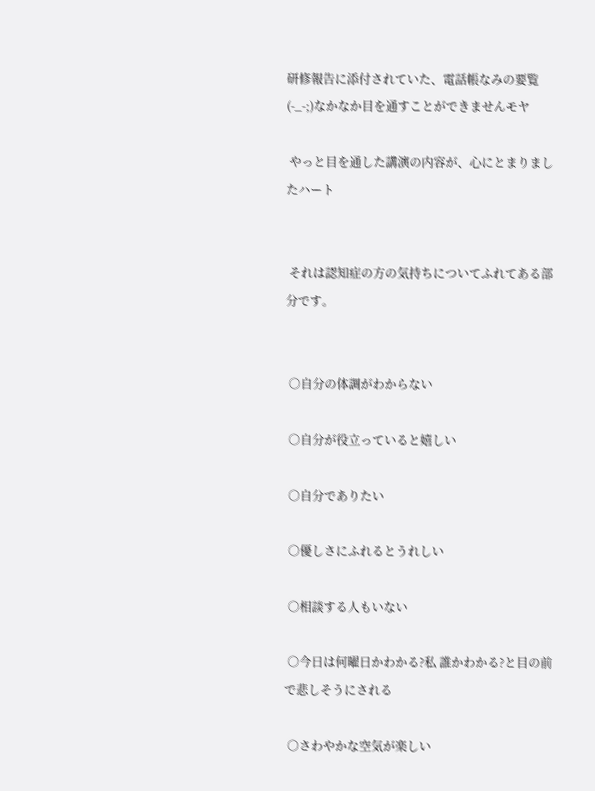研修報告に添付されていた、電話帳なみの要覧(-_-;)なかなか目を通すことができませんモヤ

 やっと目を通した講演の内容が、心にとまりましたハート


 それは認知症の方の気持ちについてふれてある部分です。


 ○自分の体調がわからない

 ○自分が役立っていると嬉しい

 ○自分でありたい

 ○優しさにふれるとうれしい

 ○相談する人もいない

 ○今日は何曜日かわかる?私 誰かわかる?と目の前で悲しそうにされる

 ○さわやかな空気が楽しい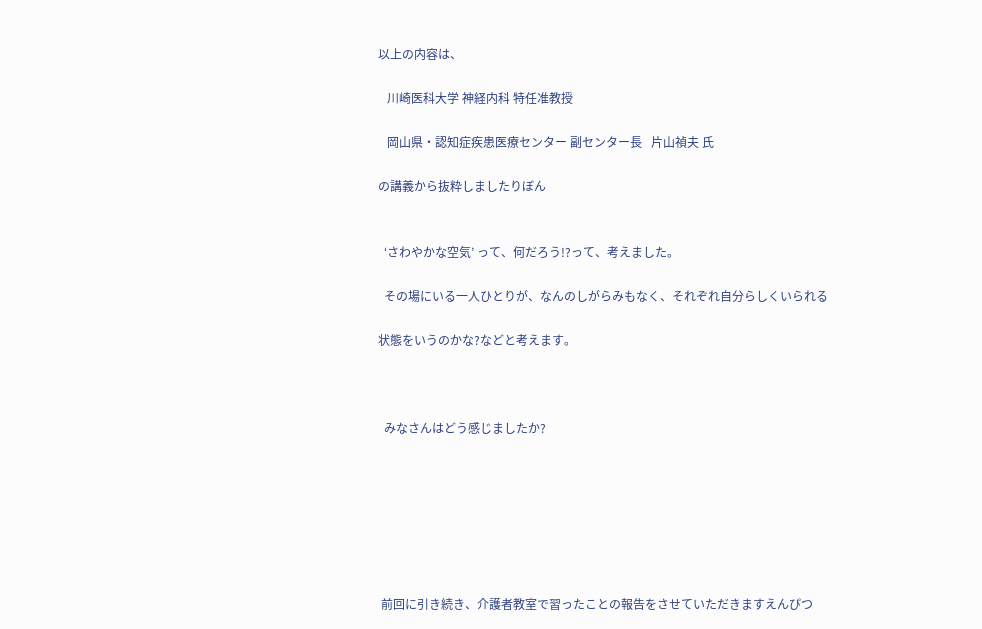以上の内容は、

   川崎医科大学 神経内科 特任准教授

   岡山県・認知症疾患医療センター 副センター長   片山禎夫 氏

の講義から抜粋しましたりぼん


  ‘さわやかな空気’ って、何だろう!?って、考えました。

  その場にいる一人ひとりが、なんのしがらみもなく、それぞれ自分らしくいられる

状態をいうのかな?などと考えます。



  みなさんはどう感じましたか?







 前回に引き続き、介護者教室で習ったことの報告をさせていただきますえんぴつ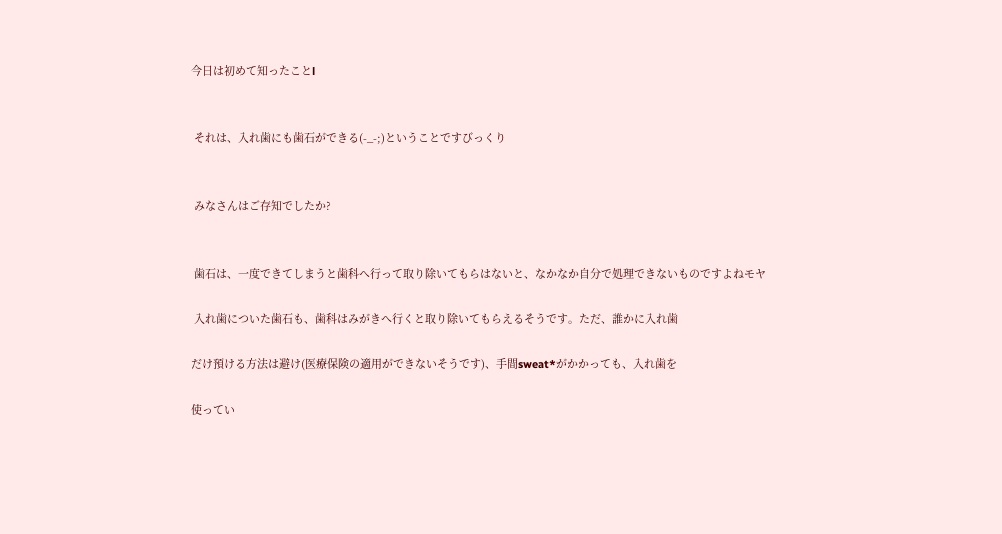今日は初めて知ったことl


 それは、入れ歯にも歯石ができる(-_-;)ということですびっくり


 みなさんはご存知でしたか?


 歯石は、一度できてしまうと歯科へ行って取り除いてもらはないと、なかなか自分で処理できないものですよねモヤ

 入れ歯についた歯石も、歯科はみがきへ行くと取り除いてもらえるそうです。ただ、誰かに入れ歯

だけ預ける方法は避け(医療保険の適用ができないそうです)、手間sweat*がかかっても、入れ歯を

使ってい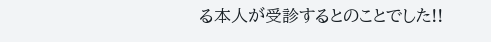る本人が受診するとのことでした!!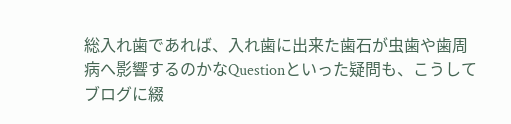総入れ歯であれば、入れ歯に出来た歯石が虫歯や歯周病へ影響するのかなQuestionといった疑問も、こうしてブログに綴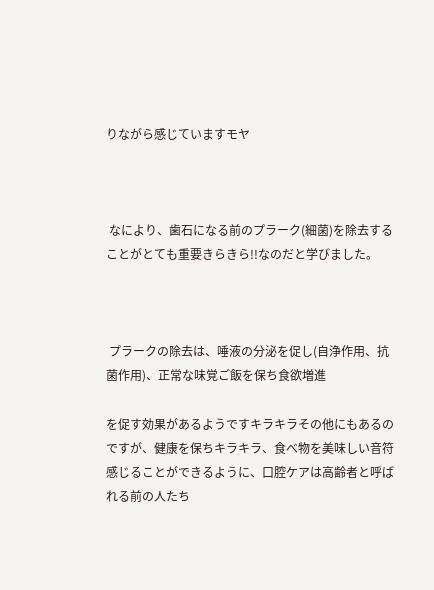りながら感じていますモヤ



 なにより、歯石になる前のプラーク(細菌)を除去することがとても重要きらきら!!なのだと学びました。



 プラークの除去は、唾液の分泌を促し(自浄作用、抗菌作用)、正常な味覚ご飯を保ち食欲増進

を促す効果があるようですキラキラその他にもあるのですが、健康を保ちキラキラ、食べ物を美味しい音符感じることができるように、口腔ケアは高齢者と呼ばれる前の人たち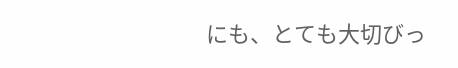にも、とても大切びっ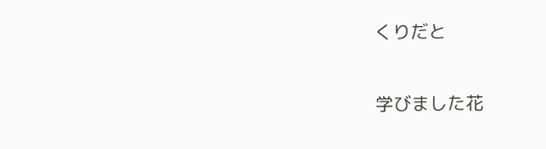くりだと

学びました花